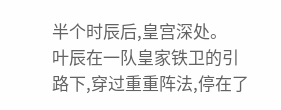半个时辰后,皇宫深处。
叶辰在一队皇家铁卫的引路下,穿过重重阵法,停在了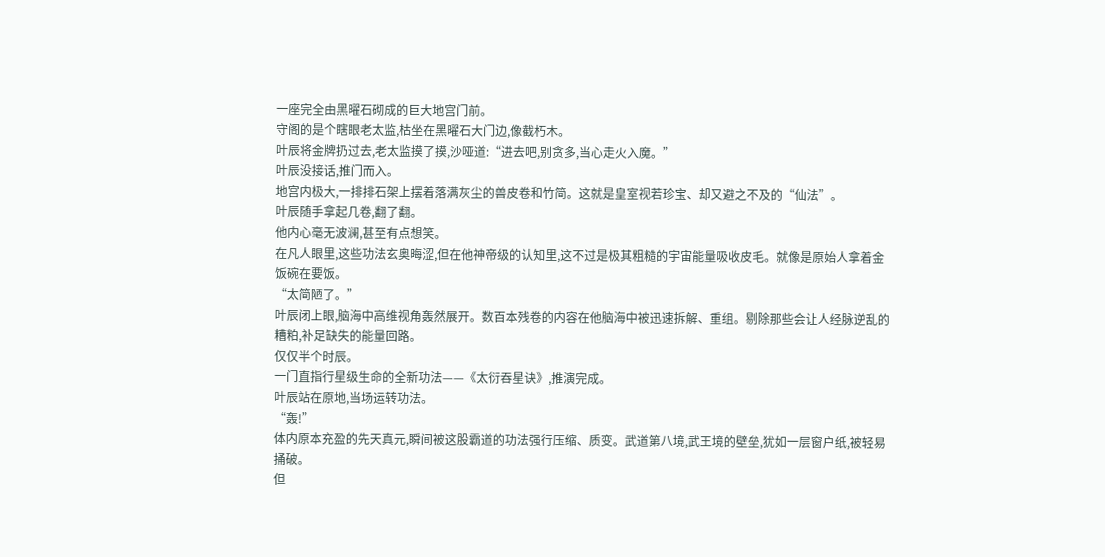一座完全由黑曜石砌成的巨大地宫门前。
守阁的是个瞎眼老太监,枯坐在黑曜石大门边,像截朽木。
叶辰将金牌扔过去,老太监摸了摸,沙哑道:“进去吧,别贪多,当心走火入魔。”
叶辰没接话,推门而入。
地宫内极大,一排排石架上摆着落满灰尘的兽皮卷和竹简。这就是皇室视若珍宝、却又避之不及的“仙法”。
叶辰随手拿起几卷,翻了翻。
他内心毫无波澜,甚至有点想笑。
在凡人眼里,这些功法玄奥晦涩,但在他神帝级的认知里,这不过是极其粗糙的宇宙能量吸收皮毛。就像是原始人拿着金饭碗在要饭。
“太简陋了。”
叶辰闭上眼,脑海中高维视角轰然展开。数百本残卷的内容在他脑海中被迅速拆解、重组。剔除那些会让人经脉逆乱的糟粕,补足缺失的能量回路。
仅仅半个时辰。
一门直指行星级生命的全新功法——《太衍吞星诀》,推演完成。
叶辰站在原地,当场运转功法。
“轰!”
体内原本充盈的先天真元,瞬间被这股霸道的功法强行压缩、质变。武道第八境,武王境的壁垒,犹如一层窗户纸,被轻易捅破。
但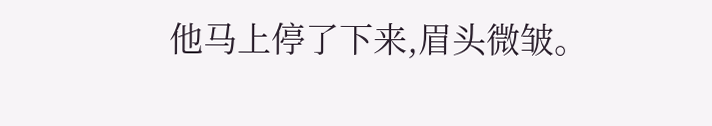他马上停了下来,眉头微皱。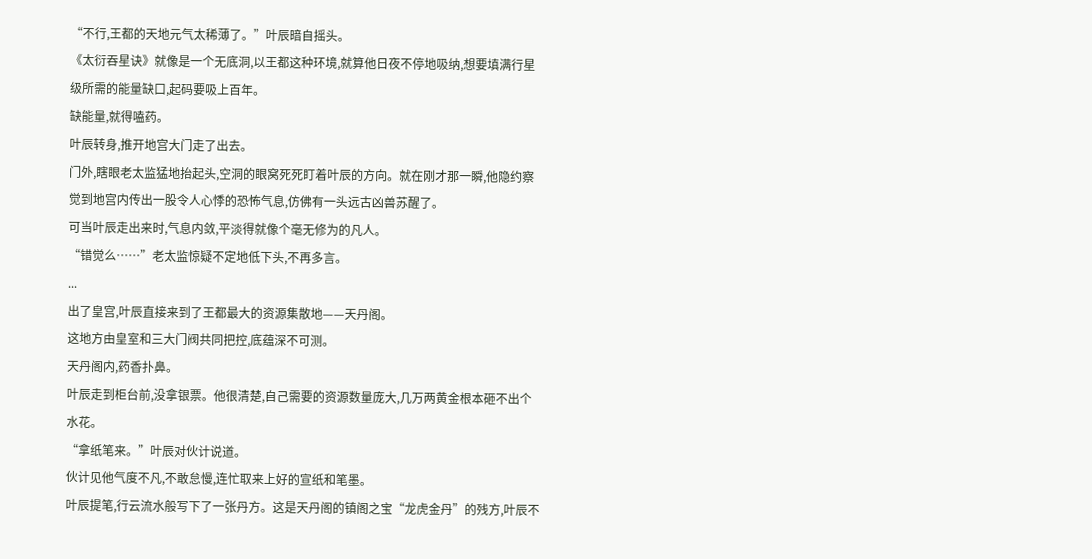“不行,王都的天地元气太稀薄了。”叶辰暗自摇头。
《太衍吞星诀》就像是一个无底洞,以王都这种环境,就算他日夜不停地吸纳,想要填满行星级所需的能量缺口,起码要吸上百年。
缺能量,就得嗑药。
叶辰转身,推开地宫大门走了出去。
门外,瞎眼老太监猛地抬起头,空洞的眼窝死死盯着叶辰的方向。就在刚才那一瞬,他隐约察觉到地宫内传出一股令人心悸的恐怖气息,仿佛有一头远古凶兽苏醒了。
可当叶辰走出来时,气息内敛,平淡得就像个毫无修为的凡人。
“错觉么……”老太监惊疑不定地低下头,不再多言。
...
出了皇宫,叶辰直接来到了王都最大的资源集散地——天丹阁。
这地方由皇室和三大门阀共同把控,底蕴深不可测。
天丹阁内,药香扑鼻。
叶辰走到柜台前,没拿银票。他很清楚,自己需要的资源数量庞大,几万两黄金根本砸不出个水花。
“拿纸笔来。”叶辰对伙计说道。
伙计见他气度不凡,不敢怠慢,连忙取来上好的宣纸和笔墨。
叶辰提笔,行云流水般写下了一张丹方。这是天丹阁的镇阁之宝“龙虎金丹”的残方,叶辰不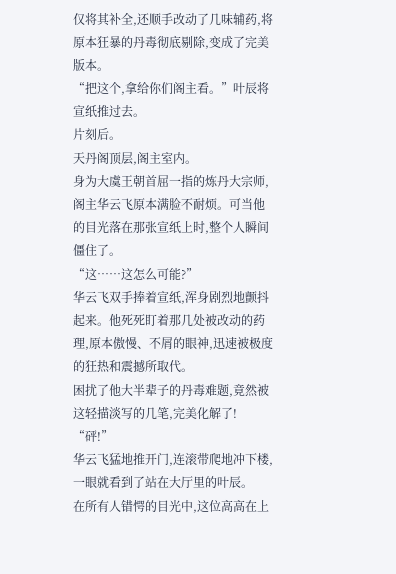仅将其补全,还顺手改动了几味辅药,将原本狂暴的丹毒彻底剔除,变成了完美版本。
“把这个,拿给你们阁主看。”叶辰将宣纸推过去。
片刻后。
天丹阁顶层,阁主室内。
身为大虞王朝首屈一指的炼丹大宗师,阁主华云飞原本满脸不耐烦。可当他的目光落在那张宣纸上时,整个人瞬间僵住了。
“这……这怎么可能?”
华云飞双手捧着宣纸,浑身剧烈地颤抖起来。他死死盯着那几处被改动的药理,原本傲慢、不屑的眼神,迅速被极度的狂热和震撼所取代。
困扰了他大半辈子的丹毒难题,竟然被这轻描淡写的几笔,完美化解了!
“砰!”
华云飞猛地推开门,连滚带爬地冲下楼,一眼就看到了站在大厅里的叶辰。
在所有人错愕的目光中,这位高高在上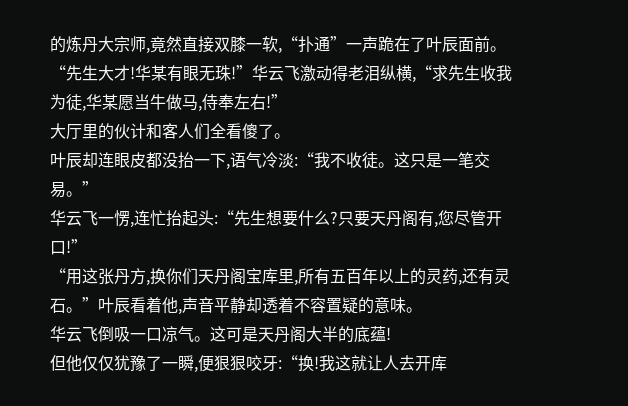的炼丹大宗师,竟然直接双膝一软,“扑通”一声跪在了叶辰面前。
“先生大才!华某有眼无珠!”华云飞激动得老泪纵横,“求先生收我为徒,华某愿当牛做马,侍奉左右!”
大厅里的伙计和客人们全看傻了。
叶辰却连眼皮都没抬一下,语气冷淡:“我不收徒。这只是一笔交易。”
华云飞一愣,连忙抬起头:“先生想要什么?只要天丹阁有,您尽管开口!”
“用这张丹方,换你们天丹阁宝库里,所有五百年以上的灵药,还有灵石。”叶辰看着他,声音平静却透着不容置疑的意味。
华云飞倒吸一口凉气。这可是天丹阁大半的底蕴!
但他仅仅犹豫了一瞬,便狠狠咬牙:“换!我这就让人去开库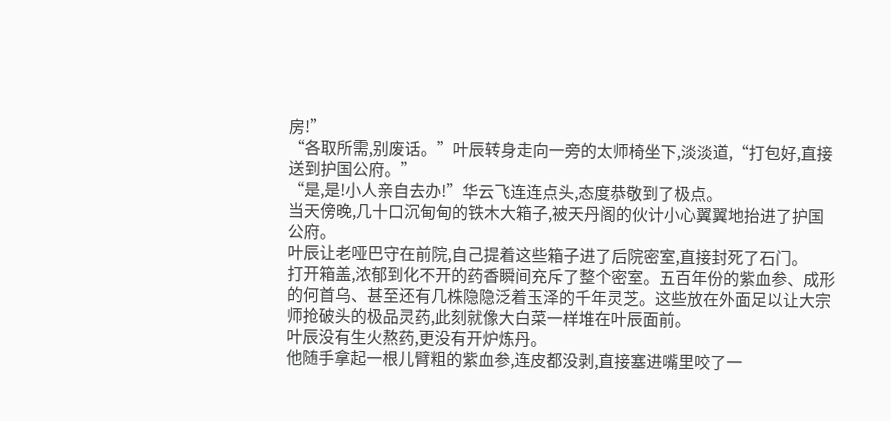房!”
“各取所需,别废话。”叶辰转身走向一旁的太师椅坐下,淡淡道,“打包好,直接送到护国公府。”
“是,是!小人亲自去办!”华云飞连连点头,态度恭敬到了极点。
当天傍晚,几十口沉甸甸的铁木大箱子,被天丹阁的伙计小心翼翼地抬进了护国公府。
叶辰让老哑巴守在前院,自己提着这些箱子进了后院密室,直接封死了石门。
打开箱盖,浓郁到化不开的药香瞬间充斥了整个密室。五百年份的紫血参、成形的何首乌、甚至还有几株隐隐泛着玉泽的千年灵芝。这些放在外面足以让大宗师抢破头的极品灵药,此刻就像大白菜一样堆在叶辰面前。
叶辰没有生火熬药,更没有开炉炼丹。
他随手拿起一根儿臂粗的紫血参,连皮都没剥,直接塞进嘴里咬了一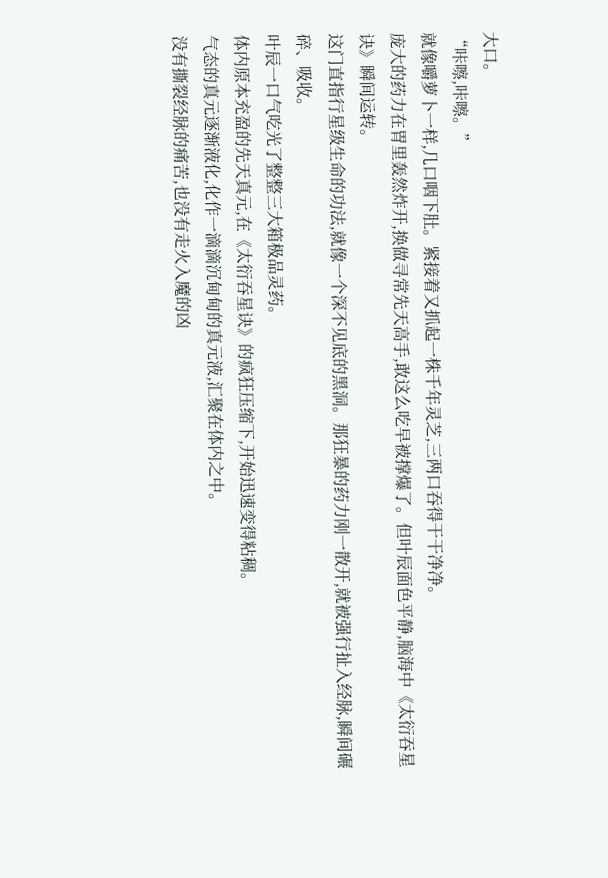大口。
“咔嚓,咔嚓。”
就像嚼萝卜一样,几口咽下肚。紧接着又抓起一株千年灵芝,三两口吞得干干净净。
庞大的药力在胃里轰然炸开,换做寻常先天高手,敢这么吃早被撑爆了。但叶辰面色平静,脑海中《太衍吞星诀》瞬间运转。
这门直指行星级生命的功法,就像一个深不见底的黑洞。那狂暴的药力刚一散开,就被强行扯入经脉,瞬间碾碎、吸收。
叶辰一口气吃光了整整三大箱极品灵药。
体内原本充盈的先天真元,在《太衍吞星诀》的疯狂压缩下,开始迅速变得粘稠。
气态的真元逐渐液化,化作一滴滴沉甸甸的真元液,汇聚在体内之中。
没有撕裂经脉的痛苦,也没有走火入魔的凶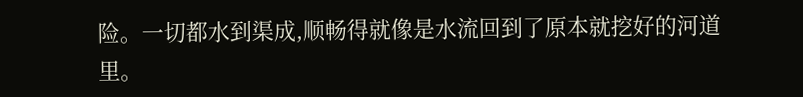险。一切都水到渠成,顺畅得就像是水流回到了原本就挖好的河道里。